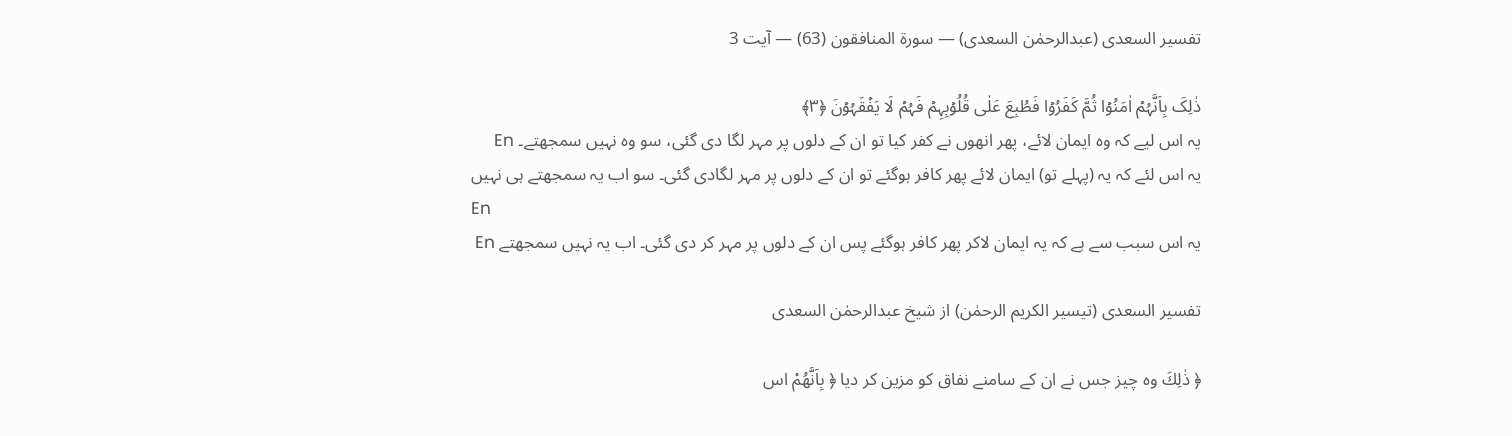تفسیر السعدی (عبدالرحمٰن السعدی) — سورۃ المنافقون (63) — آیت 3

ذٰلِکَ بِاَنَّہُمۡ اٰمَنُوۡا ثُمَّ کَفَرُوۡا فَطُبِعَ عَلٰی قُلُوۡبِہِمۡ فَہُمۡ لَا یَفۡقَہُوۡنَ ﴿۳﴾
یہ اس لیے کہ وہ ایمان لائے، پھر انھوں نے کفر کیا تو ان کے دلوں پر مہر لگا دی گئی، سو وہ نہیں سمجھتے۔ En
یہ اس لئے کہ یہ (پہلے تو) ایمان لائے پھر کافر ہوگئے تو ان کے دلوں پر مہر لگادی گئی۔ سو اب یہ سمجھتے ہی نہیں
En
یہ اس سبب سے ہے کہ یہ ایمان لاکر پھر کافر ہوگئے پس ان کے دلوں پر مہر کر دی گئی۔ اب یہ نہیں سمجھتے En

تفسیر السعدی (تیسیر الکریم الرحمٰن) از شیخ عبدالرحمٰن السعدی

﴿ ذٰلِكَ وہ چیز جس نے ان کے سامنے نفاق کو مزین کر دیا ﴿ بِاَنَّهُمْ اس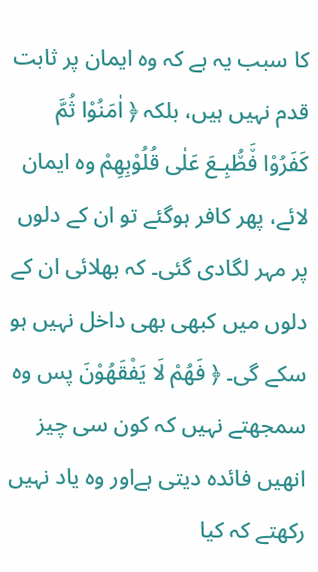کا سبب یہ ہے کہ وہ ایمان پر ثابت قدم نہیں ہیں، بلکہ ﴿ اٰمَنُوْا ثُمَّ كَفَرُوْا فَ٘طُ٘بِـعَ عَلٰى قُلُوْبِهِمْ وہ ایمان لائے، پھر کافر ہوگئے تو ان کے دلوں پر مہر لگادی گئی۔ کہ بھلائی ان کے دلوں میں کبھی بھی داخل نہیں ہو سکے گی۔ ﴿ فَهُمْ لَا یَفْقَهُوْنَ پس وہ سمجھتے نہیں کہ کون سی چیز انھیں فائدہ دیتی ہےاور وہ یاد نہیں رکھتے کہ کیا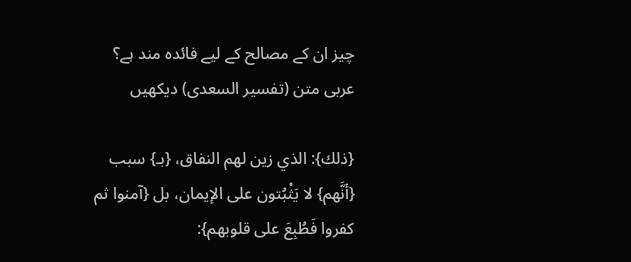چیز ان کے مصالح کے لیے فائدہ مند ہے؟
عربی متن (تفسیر السعدی) دیکھیں

{ذلك}: الذي زين لهم النفاق، {بـ} سبب {أنَّهم} لا يَثْبُتون على الإيمان، بل {آمنوا ثم كفروا فَطُبِعَ على قلوبهم}: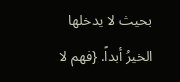بحيث لا يدخلها الخيرُ أبداً. {فهم لا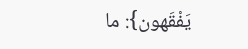يَفْقَهون}: ما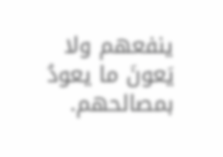ينفعهم ولا يَعونَ ما يعودُ بمصالحهم.